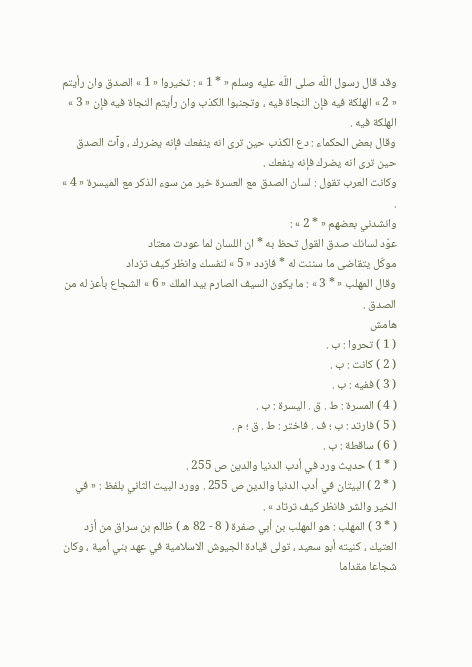وقد قال رسول اللّه صلى اللّه عليه وسلم « * 1 » : تخيروا « 1 » الصدق وان رأيتم « 2 » الهلكة فيه فإن النجاة فيه ، وتجنبوا الكذب وان رأيتم النجاة فيه فإن « 3 » الهلكة فيه .
وقال بعض الحكماء : دع الكذب حين ترى انه ينفعك فإنه يضررك ، وآت الصدق حين ترى انه يضرك فإنه ينفعك .
وكانت العرب تقول : لسان الصدق مع العسرة خير من سوء الذكر مع الميسرة « 4 » .
وانشدني بعضهم « * 2 » :
عوّد لسانك صدق القول تحظ به * ان اللسان لما عودت معتاد
موكّل يتقاضى ما سننت له * فازدد « 5 » لنفسك وانظر كيف تزداد
وقال المهلب « * 3 » : ما يكون السيف الصارم بيد الملك « 6 » الشجاع بأعز له من الصدق .
هامش
( 1 ) تحروا : ب .
( 2 ) كانت : ب .
( 3 ) ففيه : ب .
( 4 ) المسرة : ط . ق . اليسرة : ب .
( 5 ) فارتد : ب ؛ ف . فاختر : ط . ق ؛ م .
( 6 ) ساقطة : ب .
( * 1 ) حديث ورد في أدب الدنيا والدين ص 255 .
( * 2 ) البيتان في أدب الدنيا والدين ص 255 . وورد البيت الثاني بلفظ : « في الخير والشر فانظر كيف ترتاد » .
( * 3 ) المهلب : هو المهلب بن أبي صفرة ( 8 - 82 ه ) ظالم بن سراق من أزد العتيك ، كنيته أبو سعيد ، تولى قيادة الجيوش الاسلامية في عهد بني أمية ، وكان شجاعا مقداما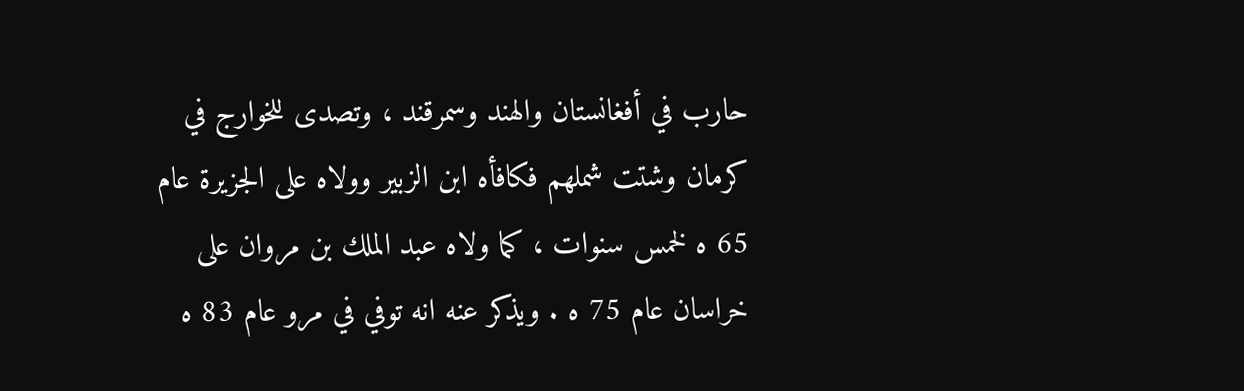حارب في أفغانستان والهند وسمرقند ، وتصدى للخوارج في كرمان وشتت شملهم فكافأه ابن الزبير وولاه على الجزيرة عام 65 ه لخمس سنوات ، كما ولاه عبد الملك بن مروان على خراسان عام 75 ه . ويذكر عنه انه توفي في مرو عام 83 ه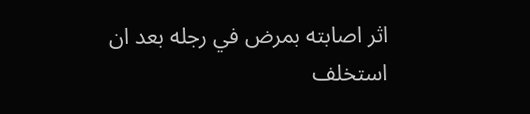اثر اصابته بمرض في رجله بعد ان استخلف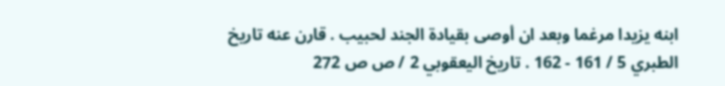ابنه يزيدا مرغما وبعد ان أوصى بقيادة الجند لحبيب . قارن عنه تاريخ الطبري 5 / 161 - 162 . تاريخ اليعقوبي 2 / ص ص 272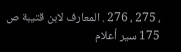، 275 ، 276 . المعارف لابن قتيبة ص 175 سير أعلام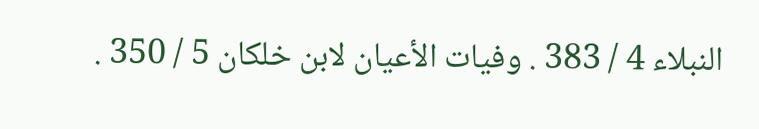النبلاء 4 / 383 . وفيات الأعيان لابن خلكان 5 / 350 .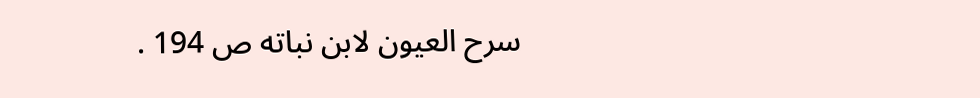سرح العيون لابن نباته ص 194 .